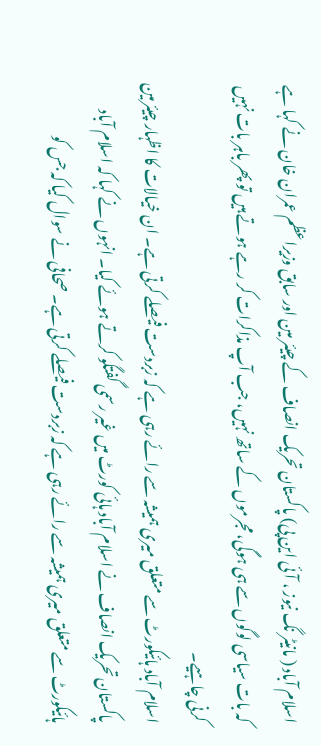اسلام آباد ( مانیٹر نگ نیوز ، آئی این پی) پاکستان تحریک انصاف کے چیئر مین اور سابق وزیراعظم عمران خان نے کہا ہے کہ بات سیاسی لوگوں سے ہی ہوگی، مجرموں کے ساتھ نہیں، جب آپ مذاکرات کر رہے ہوتے ہیں تو پھر باہر بات نہیں کرنی چاہیے۔
اسلام آباد ہائیکورٹ سے متعلق میری ہمیشہ سے رائے رہی ہے کہ زبردست فیصلے کرتی ہے۔ ان خیالات کا اظہار چیئرمین پاکستان تحریک انصاف نے اسلام آباد ہائی کورٹ میں غیر رسمی گفتگو کرتے ہوئے کیا۔ انہوں نے کہا کہ اسلام آباد ہائیکورٹ سے متعلق میری ہمیشہ سے رائے رہی ہے کہ زبردست فیصلے کرتی ہے۔ صحافی نے سوال کیا کہ جس کو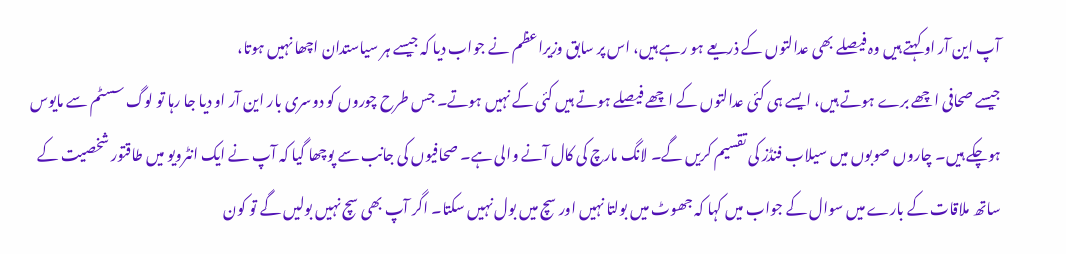آپ این آر او کہتے ہیں وہ فیصلے بھی عدالتوں کے ذریعے ہو رہے ہیں، اس پر سابق وزیراعظم نے جواب دیا کہ جیسے ہر سیاستدان اچھا نہیں ہوتا،
جیسے صحافی اچھے برے ہوتے ہیں، ایسے ہی کئی عدالتوں کے اچھے فیصلے ہوتے ہیں کئی کے نہیں ہوتے۔ جس طرح چوروں کو دوسری بار این آر او دیا جا رہا تو لوگ سسٹم سے مایوس ہوچکے ہیں۔ چاروں صوبوں میں سیلاب فنڈز کی تقسیم کریں گے۔ لانگ مارچ کی کال آنے والی ہے۔ صحافیوں کی جانب سے پوچھا گیا کہ آپ نے ایک انٹرویو میں طاقتور شخصیت کے ساتھ ملاقات کے بارے میں سوال کے جواب میں کہا کہ جھوٹ میں بولتا نہیں اور سچ میں بول نہیں سکتا۔ اگر آپ بھی سچ نہیں بولیں گے تو کون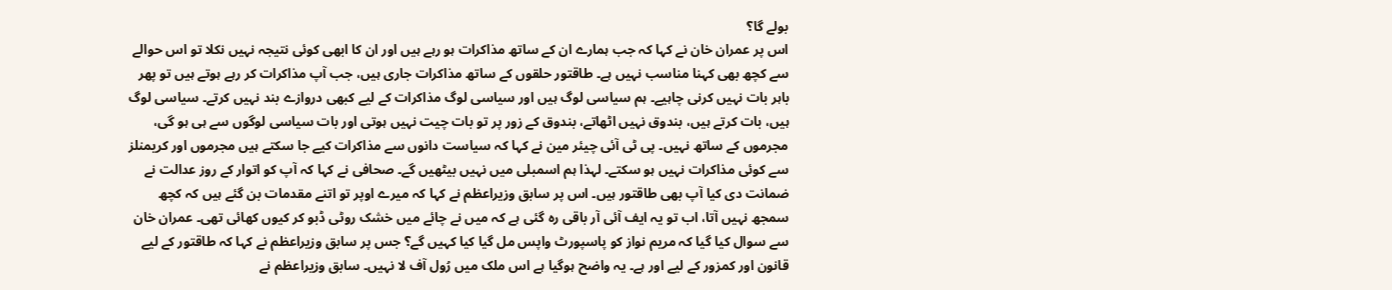بولے گا؟
اس پر عمران خان نے کہا کہ جب ہمارے ان کے ساتھ مذاکرات ہو رہے ہیں اور ان کا ابھی کوئی نتیجہ نہیں نکلا تو اس حوالے سے کچھ بھی کہنا مناسب نہیں ہے۔ طاقتور حلقوں کے ساتھ مذاکرات جاری ہیں، جب آپ مذاکرات کر رہے ہوتے ہیں تو پھر باہر بات نہیں کرنی چاہیے۔ ہم سیاسی لوگ ہیں اور سیاسی لوگ مذاکرات کے لیے کبھی دروازے بند نہیں کرتے۔ سیاسی لوگ ہیں، بات کرتے ہیں، بندوق نہیں اٹھاتے، بندوق کے زور پر تو بات چیت نہیں ہوتی اور بات سیاسی لوگوں سے ہی ہو گی،
مجرموں کے ساتھ نہیں۔ پی ٹی آئی چیئر مین نے کہا کہ سیاست دانوں سے مذاکرات کیے جا سکتے ہیں مجرموں اور کریمنلز سے کوئی مذاکرات نہیں ہو سکتے۔ لہذا ہم اسمبلی میں نہیں بیٹھیں گے۔ صحافی نے کہا کہ آپ کو اتوار کے روز عدالت نے ضمانت دی کیا آپ بھی طاقتور ہیں۔ اس پر سابق وزیراعظم نے کہا کہ میرے اوپر تو اتنے مقدمات بن گئے ہیں کہ کچھ سمجھ نہیں آتا، اب تو یہ ایف آئی آر باقی رہ گئی ہے کہ میں نے چائے میں خشک روٹی ڈبو کر کیوں کھائی تھی۔ عمران خان سے سوال کیا گیا کہ مریم نواز کو پاسپورٹ واپس مل گیا کیا کہیں گے؟ جس پر سابق وزیراعظم نے کہا کہ طاقتور کے لیے قانون اور کمزور کے لیے اور ہے۔ یہ واضح ہوگیا ہے اس ملک میں رُول آف لا نہیں۔ سابق وزیراعظم نے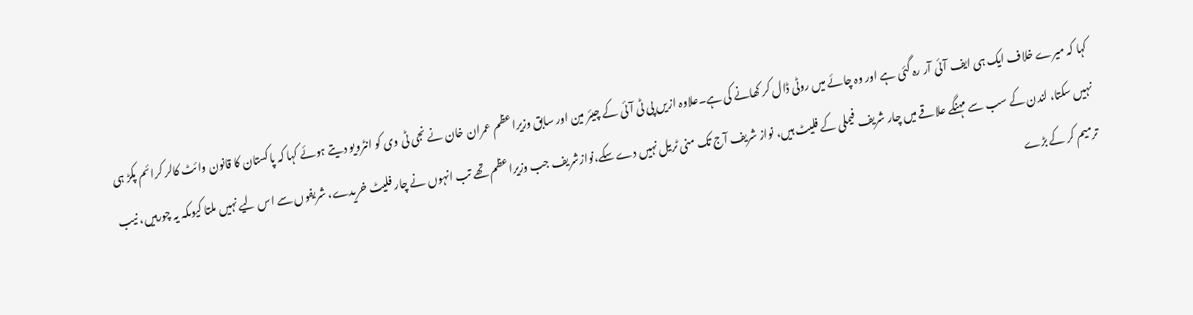کہا کہ میرے خلاف ایک ہی ایف آئی آر رہ گئی ہے اور وہ چائے میں روٹی ڈال کر کھانے کی ہے۔علاوہ ازیں پی ٹی آئی کے چیئر مین اور سابق وزیراعظم عمران خان نے نجی ٹی وی کو انٹرویو دیتے ہوئے کہا کہ پاکستان کا قانون وائٹ کالر کرائم پکڑ ہی نہیں سکتا، لندن کے سب سے مہنگے علاقے میں چار شریف فیملی کے فلیٹ ہیں، نواز شریف آج تک منی ٹریل نہیں دے سکے،نوازشریف جب وزیراعظم تھے تب انہوں نے چار فلیٹ خریدے، شریفوں سے اس لیے نہیں ملتا کیوںکہ یہ چورہیں، نیب ترمیم کر کے بڑے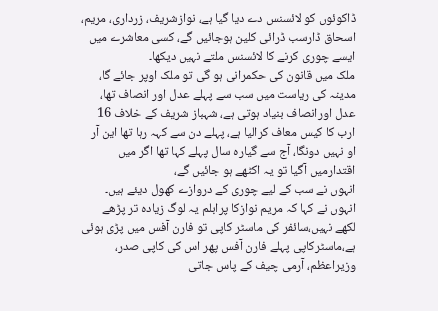ڈاکوئوں کو لائسنس دے دیا گیا ہے، نوازشریف، زرداری، مریم، اسحاق ڈارسب ڈرائی کلین ہوجائیں گے، کسی معاشرے میں ایسے چوری کرنے کا لائسنس ملتے نہیں دیکھا۔
ملک میں قانون کی حکمرانی ہو گی تو ملک اوپر جائے گا، مدینہ کی ریاست میں سب سے پہلے عدل اور انصاف تھا، عدل اورانصاف بنیاد ہوتی ہے، شہباز شریف کے خلاف 16 ارب کا کیس معاف کرالیا ہے، پہلے دن سے کہہ رہا تھا این آر او نہیں دونگا، آج سے گیارہ سال پہلے کہا تھا اگر میں اقتدارمیں آگیا تو یہ اکٹھے ہو جائیں گے،
انہوں نے سب کے لیے چوری کے دروازے کھول دیئے ہیں۔ انہوں نے کہا کہ مریم نوازکا پرابلم یہ لوگ زیادہ تر پڑھے لکھے نہیں،سائفر کی ماسٹر کاپی تو فارن آفس میں پڑی ہوئی ہے،ماسٹرکاپی پہلے فارن آفس پھر اس کی کاپی صدر، وزیراعظم، آرمی چیف کے پاس جاتی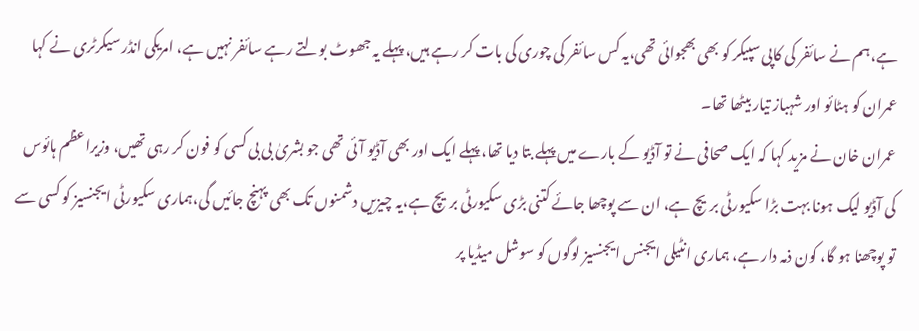ہے،ہم نے سائفر کی کاپی سپیکر کو بھی بھجوائی تھی،یہ کس سائفر کی چوری کی بات کر رہے ہیں، پہلے یہ جھوٹ بولتے رہے سائفر نہیں ہے، امریکی انڈر سیکرٹری نے کہا عمران کو ہٹائو اور شہباز تیار بیٹھا تھا۔
عمران خان نے مزید کہا کہ ایک صحافی نے تو آڈیو کے بارے میں پہلے بتا دیا تھا، پہلے ایک اور بھی آڈیو آئی تھی جو بشریٰ بی بی کسی کو فون کر رہی تھیں، وزیراعظم ہائوس کی آڈیو لیک ہونا بہت بڑا سکیورٹی بریچ ہے، ان سے پوچھا جائے کتنی بڑی سکیورٹی بریچ ہے،یہ چیزیں دشمنوں تک بھی پہنچ جائیں گی،ہماری سکیورٹی ایجنسیز کو کسی سے تو پوچھنا ہو گا، کون ذمہ دار ہے، ہماری انٹیلی ایجنس ایجنسیز لوگوں کو سوشل میڈیا پر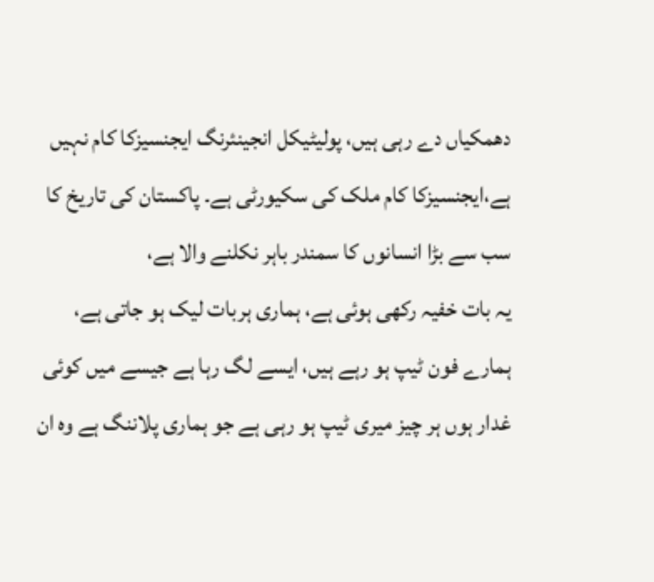دھمکیاں دے رہی ہیں، پولیٹیکل انجینئرنگ ایجنسیزکا کام نہیں ہے،ایجنسیزکا کام ملک کی سکیورٹی ہے۔ پاکستان کی تاریخ کا سب سے بڑا انسانوں کا سمندر باہر نکلنے والا ہے،
یہ بات خفیہ رکھی ہوئی ہے، ہماری ہربات لیک ہو جاتی ہے، ہمارے فون ٹیپ ہو رہے ہیں، ایسے لگ رہا ہے جیسے میں کوئی غدار ہوں ہر چیز میری ٹیپ ہو رہی ہے جو ہماری پلاننگ ہے وہ ان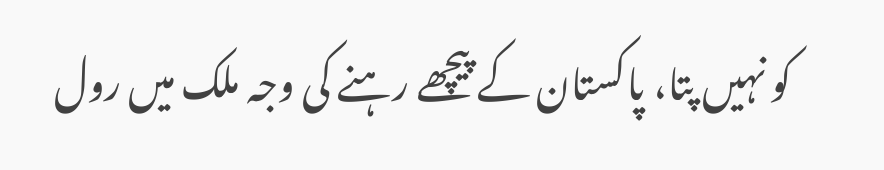کو نہیں پتا، پاکستان کے پیچھے رہنے کی وجہ ملک میں رول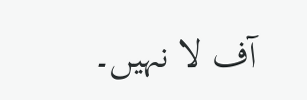آف لا نہیں۔